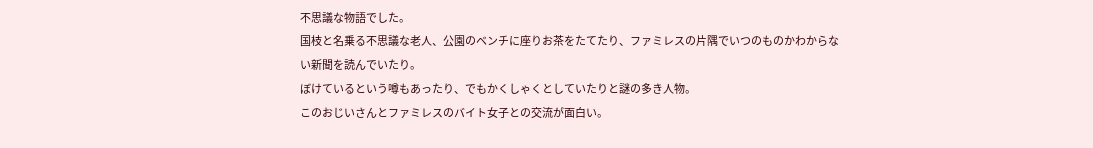不思議な物語でした。
国枝と名乗る不思議な老人、公園のベンチに座りお茶をたてたり、ファミレスの片隅でいつのものかわからない新聞を読んでいたり。
ぼけているという噂もあったり、でもかくしゃくとしていたりと謎の多き人物。
このおじいさんとファミレスのバイト女子との交流が面白い。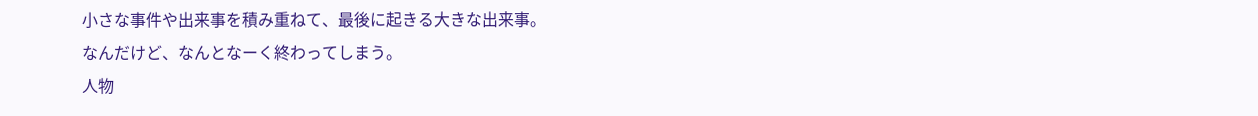小さな事件や出来事を積み重ねて、最後に起きる大きな出来事。
なんだけど、なんとなーく終わってしまう。
人物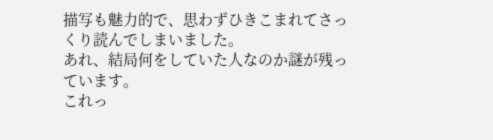描写も魅力的で、思わずひきこまれてさっくり読んでしまいました。
あれ、結局何をしていた人なのか謎が残っています。
これっ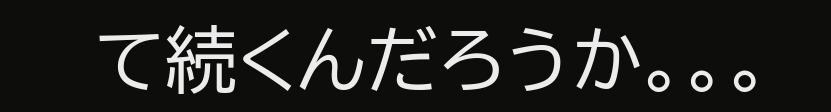て続くんだろうか。。。